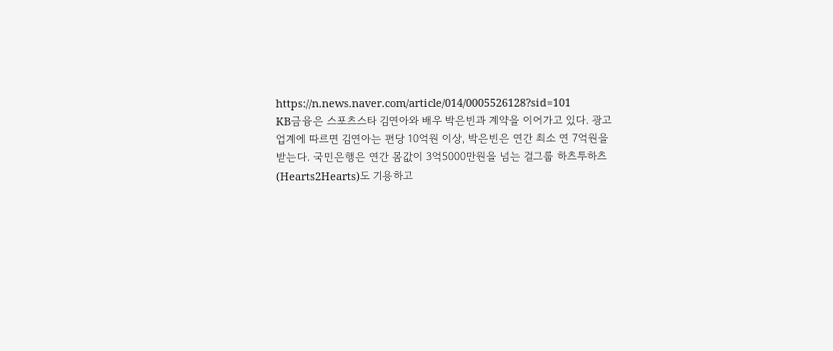https://n.news.naver.com/article/014/0005526128?sid=101
KB금융은 스포츠스타 김연아와 배우 박은빈과 계약을 이어가고 있다. 광고업계에 따르면 김연아는 편당 10억원 이상, 박은빈은 연간 최소 연 7억원을 받는다. 국민은행은 연간 몸값이 3억5000만원을 넘는 걸그룹 하츠투하츠(Hearts2Hearts)도 기용하고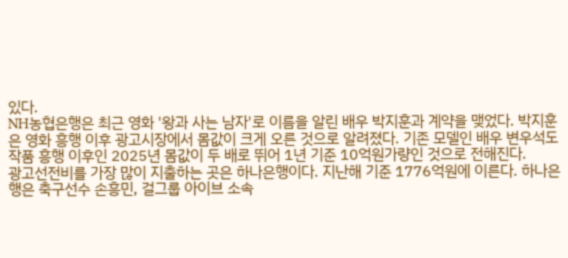있다.
NH농협은행은 최근 영화 '왕과 사는 남자'로 이름을 알린 배우 박지훈과 계약을 맺었다. 박지훈은 영화 흥행 이후 광고시장에서 몸값이 크게 오른 것으로 알려졌다. 기존 모델인 배우 변우석도 작품 흥행 이후인 2025년 몸값이 두 배로 뛰어 1년 기준 10억원가량인 것으로 전해진다.
광고선전비를 가장 많이 지출하는 곳은 하나은행이다. 지난해 기준 1776억원에 이른다. 하나은행은 축구선수 손흥민, 걸그룹 아이브 소속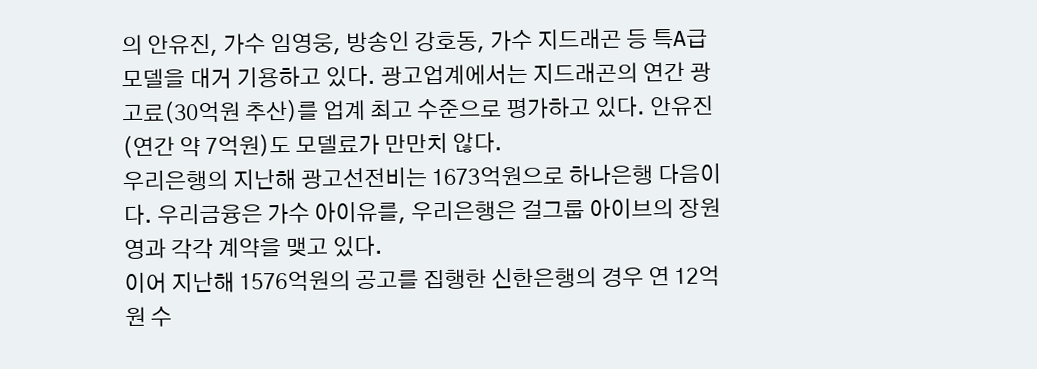의 안유진, 가수 임영웅, 방송인 강호동, 가수 지드래곤 등 특A급 모델을 대거 기용하고 있다. 광고업계에서는 지드래곤의 연간 광고료(30억원 추산)를 업계 최고 수준으로 평가하고 있다. 안유진(연간 약 7억원)도 모델료가 만만치 않다.
우리은행의 지난해 광고선전비는 1673억원으로 하나은행 다음이다. 우리금융은 가수 아이유를, 우리은행은 걸그룹 아이브의 장원영과 각각 계약을 맺고 있다.
이어 지난해 1576억원의 공고를 집행한 신한은행의 경우 연 12억원 수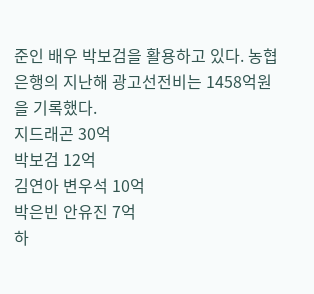준인 배우 박보검을 활용하고 있다. 농협은행의 지난해 광고선전비는 1458억원을 기록했다.
지드래곤 30억
박보검 12억
김연아 변우석 10억
박은빈 안유진 7억
하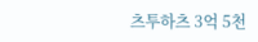츠투하츠 3억 5천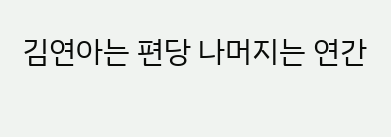김연아는 편당 나머지는 연간